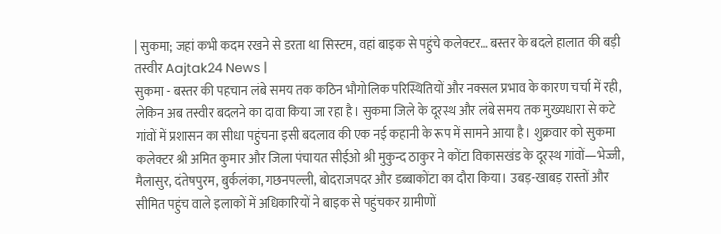| सुकमा; जहां कभी कदम रखने से डरता था सिस्टम, वहां बाइक से पहुंचे कलेक्टर… बस्तर के बदले हालात की बड़ी तस्वीर Aajtak24 News |
सुकमा - बस्तर की पहचान लंबे समय तक कठिन भौगोलिक परिस्थितियों और नक्सल प्रभाव के कारण चर्चा में रही, लेकिन अब तस्वीर बदलने का दावा किया जा रहा है। सुकमा जिले के दूरस्थ और लंबे समय तक मुख्यधारा से कटे गांवों में प्रशासन का सीधा पहुंचना इसी बदलाव की एक नई कहानी के रूप में सामने आया है। शुक्रवार को सुकमा कलेक्टर श्री अमित कुमार और जिला पंचायत सीईओ श्री मुकुन्द ठाकुर ने कोंटा विकासखंड के दूरस्थ गांवों—भेज्जी, मैलासुर, दंतेषपुरम, बुर्कलंका, गछनपल्ली, बोदराजपदर और डब्बाकोंटा का दौरा किया। उबड़-खाबड़ रास्तों और सीमित पहुंच वाले इलाकों में अधिकारियों ने बाइक से पहुंचकर ग्रामीणों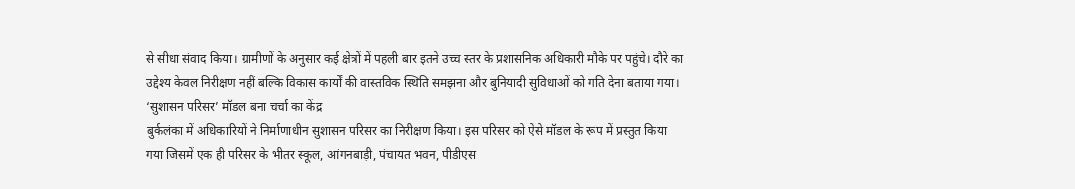से सीधा संवाद किया। ग्रामीणों के अनुसार कई क्षेत्रों में पहली बार इतने उच्च स्तर के प्रशासनिक अधिकारी मौके पर पहुंचे। दौरे का उद्देश्य केवल निरीक्षण नहीं बल्कि विकास कार्यों की वास्तविक स्थिति समझना और बुनियादी सुविधाओं को गति देना बताया गया।
‘सुशासन परिसर’ मॉडल बना चर्चा का केंद्र
बुर्कलंका में अधिकारियों ने निर्माणाधीन सुशासन परिसर का निरीक्षण किया। इस परिसर को ऐसे मॉडल के रूप में प्रस्तुत किया गया जिसमें एक ही परिसर के भीतर स्कूल, आंगनबाड़ी, पंचायत भवन, पीडीएस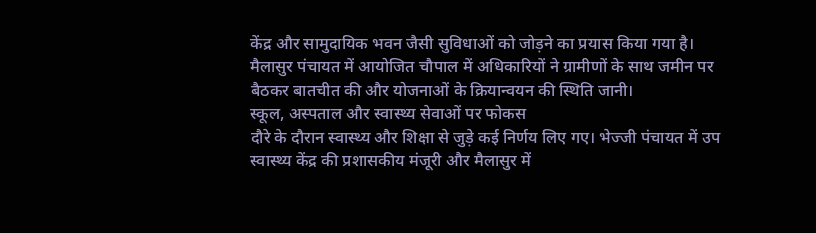केंद्र और सामुदायिक भवन जैसी सुविधाओं को जोड़ने का प्रयास किया गया है। मैलासुर पंचायत में आयोजित चौपाल में अधिकारियों ने ग्रामीणों के साथ जमीन पर बैठकर बातचीत की और योजनाओं के क्रियान्वयन की स्थिति जानी।
स्कूल, अस्पताल और स्वास्थ्य सेवाओं पर फोकस
दौरे के दौरान स्वास्थ्य और शिक्षा से जुड़े कई निर्णय लिए गए। भेज्जी पंचायत में उप स्वास्थ्य केंद्र की प्रशासकीय मंजूरी और मैलासुर में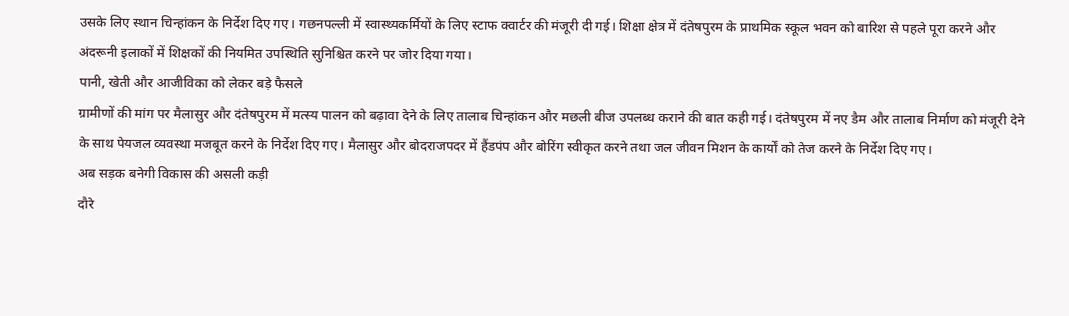उसके लिए स्थान चिन्हांकन के निर्देश दिए गए। गछनपल्ली में स्वास्थ्यकर्मियों के लिए स्टाफ क्वार्टर की मंजूरी दी गई। शिक्षा क्षेत्र में दंतेषपुरम के प्राथमिक स्कूल भवन को बारिश से पहले पूरा करने और अंदरूनी इलाकों में शिक्षकों की नियमित उपस्थिति सुनिश्चित करने पर जोर दिया गया।
पानी, खेती और आजीविका को लेकर बड़े फैसले
ग्रामीणों की मांग पर मैलासुर और दंतेषपुरम में मत्स्य पालन को बढ़ावा देने के लिए तालाब चिन्हांकन और मछली बीज उपलब्ध कराने की बात कही गई। दंतेषपुरम में नए डैम और तालाब निर्माण को मंजूरी देने के साथ पेयजल व्यवस्था मजबूत करने के निर्देश दिए गए। मैलासुर और बोदराजपदर में हैंडपंप और बोरिंग स्वीकृत करने तथा जल जीवन मिशन के कार्यों को तेज करने के निर्देश दिए गए।
अब सड़क बनेगी विकास की असली कड़ी
दौरे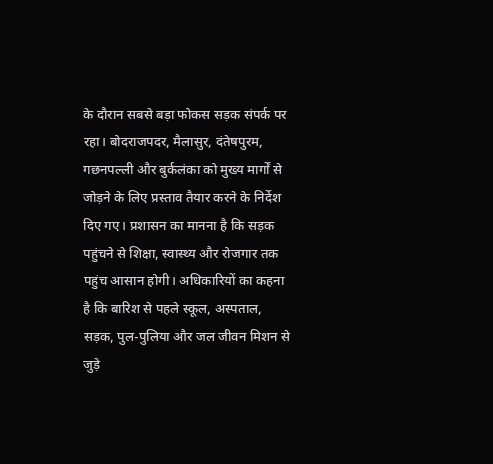के दौरान सबसे बड़ा फोकस सड़क संपर्क पर रहा। बोदराजपदर, मैलासुर, दंतेषपुरम, गछनपल्ली और बुर्कलंका को मुख्य मार्गों से जोड़ने के लिए प्रस्ताव तैयार करने के निर्देश दिए गए। प्रशासन का मानना है कि सड़क पहुंचने से शिक्षा, स्वास्थ्य और रोजगार तक पहुंच आसान होगी। अधिकारियों का कहना है कि बारिश से पहले स्कूल, अस्पताल, सड़क, पुल-पुलिया और जल जीवन मिशन से जुड़े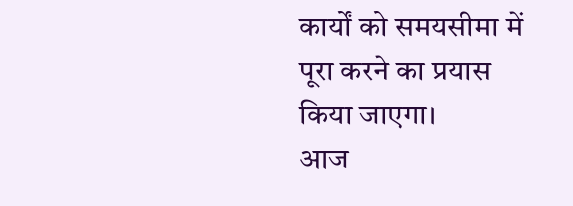कार्यों को समयसीमा में पूरा करने का प्रयास किया जाएगा।
आज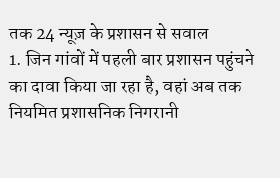तक 24 न्यूज़ के प्रशासन से सवाल
1. जिन गांवों में पहली बार प्रशासन पहुंचने का दावा किया जा रहा है, वहां अब तक नियमित प्रशासनिक निगरानी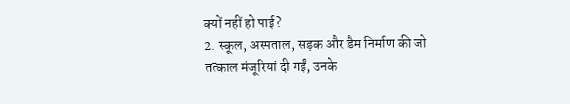क्यों नहीं हो पाई?
2. स्कूल, अस्पताल, सड़क और डैम निर्माण की जो तत्काल मंजूरियां दी गईं, उनके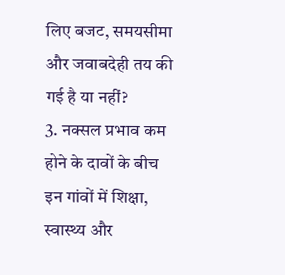लिए बजट, समयसीमा और जवाबदेही तय की गई है या नहीं?
3. नक्सल प्रभाव कम होने के दावों के बीच इन गांवों में शिक्षा, स्वास्थ्य और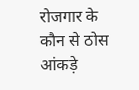रोजगार के कौन से ठोस आंकड़े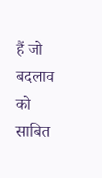हैं जो बदलाव को साबित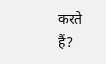करते हैं?